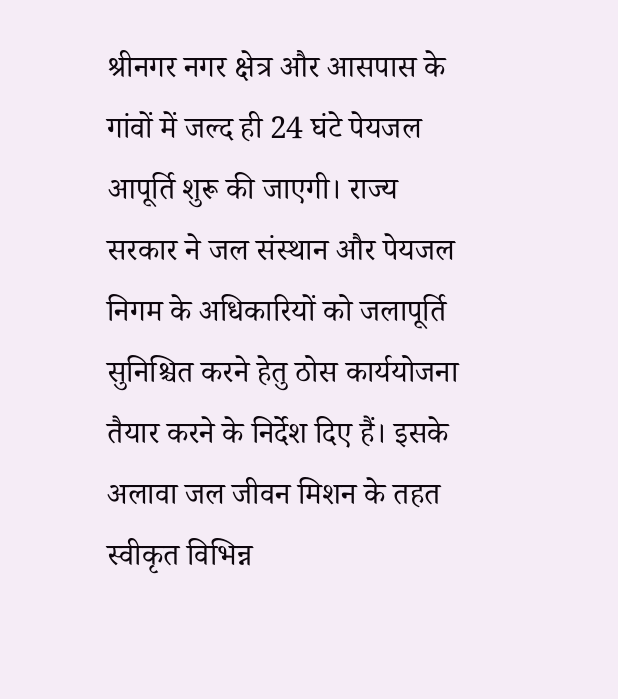श्रीनगर नगर क्षेत्र और आसपास के गांवों में जल्द ही 24 घंटे पेयजल आपूर्ति शुरू की जाएगी। राज्य सरकार ने जल संस्थान और पेयजल निगम के अधिकारियों को जलापूर्ति सुनिश्चित करने हेतु ठोस कार्ययोजना तैयार करने के निर्देश दिए हैं। इसके अलावा जल जीवन मिशन के तहत स्वीकृत विभिन्न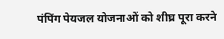पंपिंग पेयजल योजनाओं को शीघ्र पूरा करने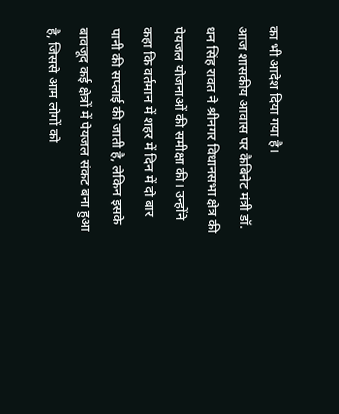का भी आदेश दिया गया है।
आज शासकीय आवास पर कैबिनेट मंत्री डॉ. धन सिंह रावत ने श्रीनगर विधानसभा क्षेत्र की पेयजल योजनाओं की समीक्षा की। उन्होंने कहा कि वर्तमान में शहर में दिन में दो बार पानी की सप्लाई की जाती है, लेकिन इसके बावजूद कई क्षेत्रों में पेयजल संकट बना हुआ है, जिससे आम लोगों को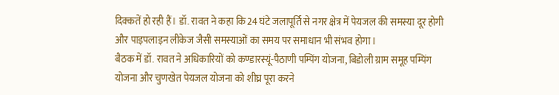दिक्कतें हो रही हैं। डॉ. रावत ने कहा कि 24 घंटे जलापूर्ति से नगर क्षेत्र में पेयजल की समस्या दूर होगी और पाइपलाइन लीकेज जैसी समस्याओं का समय पर समाधान भी संभव होगा।
बैठक में डॉ. रावत ने अधिकारियों को कण्डारस्यूं-पैठाणी पम्पिंग योजना, बिडोली ग्राम समूह पम्पिंग योजना और चुणखेत पेयजल योजना को शीघ्र पूरा करने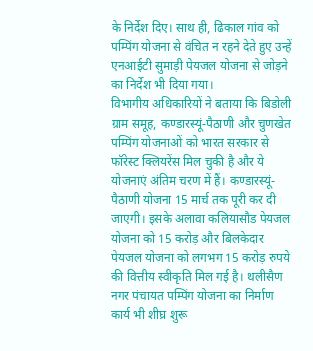के निर्देश दिए। साथ ही, ढिकाल गांव को पम्पिंग योजना से वंचित न रहने देते हुए उन्हें एनआईटी सुमाड़ी पेयजल योजना से जोड़ने का निर्देश भी दिया गया।
विभागीय अधिकारियों ने बताया कि बिडोली ग्राम समूह, कण्डारस्यूं-पैठाणी और चुणखेत पम्पिंग योजनाओं को भारत सरकार से फॉरेस्ट क्लियरेंस मिल चुकी है और ये योजनाएं अंतिम चरण में हैं। कण्डारस्यूं-पैठाणी योजना 15 मार्च तक पूरी कर दी जाएगी। इसके अलावा कलियासौड पेयजल योजना को 15 करोड़ और बिलकेदार पेयजल योजना को लगभग 15 करोड़ रुपये की वित्तीय स्वीकृति मिल गई है। थलीसैण नगर पंचायत पम्पिंग योजना का निर्माण कार्य भी शीघ्र शुरू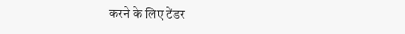करने के लिए टेंडर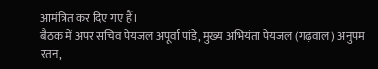आमंत्रित कर दिए गए हैं।
बैठक में अपर सचिव पेयजल अपूर्वा पांडे, मुख्य अभियंता पेयजल (गढ़वाल) अनुपम रतन,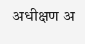अधीक्षण अ